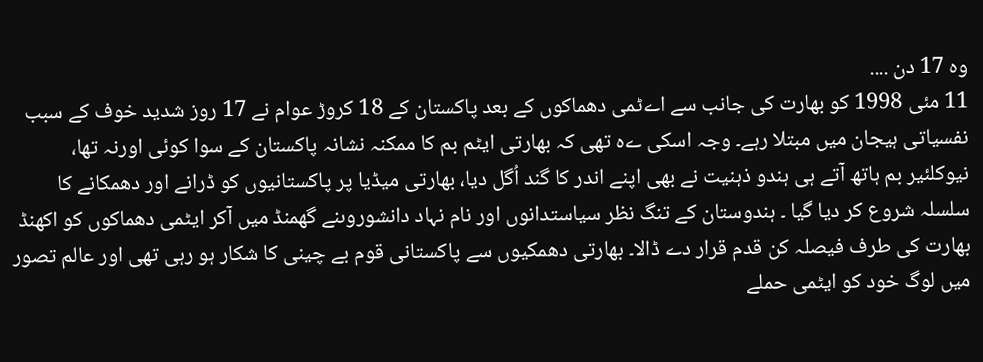وہ 17 دن ....
11 مئی 1998 کو بھارت کی جانب سے اےٹمی دھماکوں کے بعد پاکستان کے 18 کروڑ عوام نے 17 روز شدید خوف کے سبب نفسیاتی ہیجان میں مبتلا رہے۔ وجہ اسکی ےہ تھی کہ بھارتی ایٹم بم کا ممکنہ نشانہ پاکستان کے سوا کوئی اورنہ تھا، نیوکلئیر بم ہاتھ آتے ہی ہندو ذہنیت نے بھی اپنے اندر کا گند اُگل دیا، بھارتی میڈیا پر پاکستانیوں کو ڈرانے اور دھمکانے کا سلسلہ شروع کر دیا گیا ۔ ہندوستان کے تنگ نظر سیاستدانوں اور نام نہاد دانشوروںنے گھمنڈ میں آکر ایٹمی دھماکوں کو اکھنڈ بھارت کی طرف فیصلہ کن قدم قرار دے ڈالا۔ بھارتی دھمکیوں سے پاکستانی قوم بے چینی کا شکار ہو رہی تھی اور عالم تصور میں لوگ خود کو ایٹمی حملے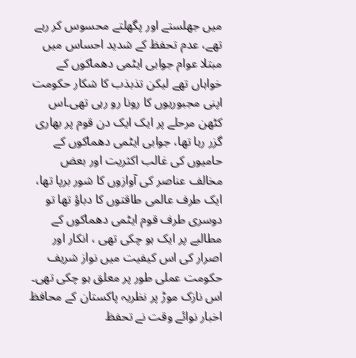میں جھلستے اور پگھلتے محسوس کر رہے تھے، عدم تحفظ کے شدید احساس میں مبتلا عوام جوابی ایٹمی دھماکوں کے خواہاں تھے لیکن تذبذب کا شکار حکومت اپنی مجبوریوں کا رونا رو رہی تھی۔اس کٹھن مرحلے پر ایک ایک دن قوم پر بھاری گزر رہا تھا، جوابی ایٹمی دھماکوں کے حامیوں کی غالب اکثریت اور بعض مخالف عناصر کی آوازوں کا شور برپا تھا، ایک طرف عالمی طاقتوں کا دباؤ تھا تو دوسری طرف قوم ایٹمی دھماکوں کے مطالبے پر ایک ہو چکی تھی ، انکار اور اصرار کی اس کیفیت میں نواز شریف حکومت عملی طور پر معلق ہو چکی تھی۔ اس نازک موڑ پر نظریہ پاکستان کے محافظ اخبار نوائے وقت نے تحفظ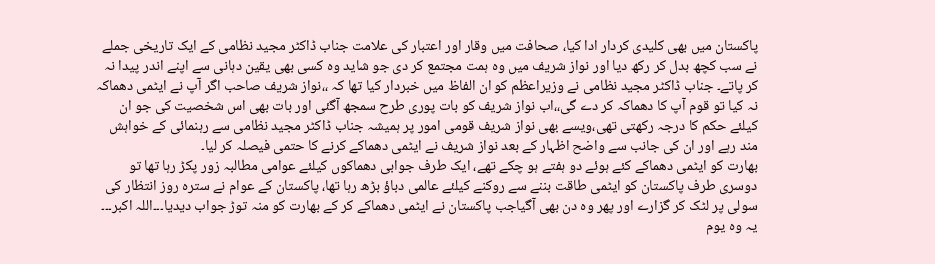پاکستان میں بھی کلیدی کردار ادا کیا، صحافت میں وقار اور اعتبار کی علامت جناب ڈاکٹر مجید نظامی کے ایک تاریخی جملے نے سب کچھ بدل کر رکھ دیا اور نواز شریف میں وہ ہمت مجتمع کر دی جو شاید وہ کسی بھی یقین دہانی سے اپنے اندر پیدا نہ کر پاتے۔ جناب ڈاکٹر مجید نظامی نے وزیراعظم کو ان الفاظ میں خبردار کیا تھا کہ ،،نواز شریف صاحب اگر آپ نے ایٹمی دھماکہ نہ کیا تو قوم آپ کا دھماکہ کر دے گی،،اب نواز شریف کو بات پوری طرح سمجھ آگئی اور بات بھی اس شخصیت کی جو ان کیلئے حکم کا درجہ رکھتی تھی،ویسے بھی نواز شریف قومی امور پر ہمیشہ جناب ڈاکٹر مجید نظامی سے رہنمائی کے خواہش مند رہے اور ان کی جانب سے واضح اظہار کے بعد نواز شریف نے ایٹمی دھماکے کرنے کا حتمی فیصلہ کر لیا۔
بھارت کو ایٹمی دھماکے کئے ہوئے دو ہفتے ہو چکے تھے، ایک طرف جوابی دھماکوں کیلئے عوامی مطالبہ زور پکڑ رہا تھا تو دوسری طرف پاکستان کو ایٹمی طاقت بننے سے روکنے کیلئے عالمی دباؤ بڑھ رہا تھا، پاکستان کے عوام نے سترہ روز انتظار کی سولی پر لٹک کر گزارے اور پھر وہ دن بھی آگیاجب پاکستان نے ایٹمی دھماکے کر کے بھارت کو منہ توڑ جواب دیدیا۔۔۔اللہ اکبر۔۔۔ یہ وہ یوم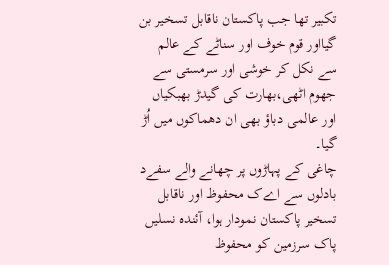تکبیر تھا جب پاکستان ناقابل تسخیر بن گیااور قوم خوف اور سناٹے کے عالم سے نکل کر خوشی اور سرمستی سے جھوم اٹھی،بھارت کی گیدڑ بھبکیاں اور عالمی دباؤ بھی ان دھماکوں میں اُڑ گیا۔
چاغی کے پہاڑوں پر چھانے والے سفےد بادلوں سے اےک محفوظ اور ناقابل تسخیر پاکستان نمودار ہوا، آئندہ نسلیں پاک سرزمین کو محفوظ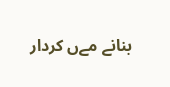بنانے مےں کردار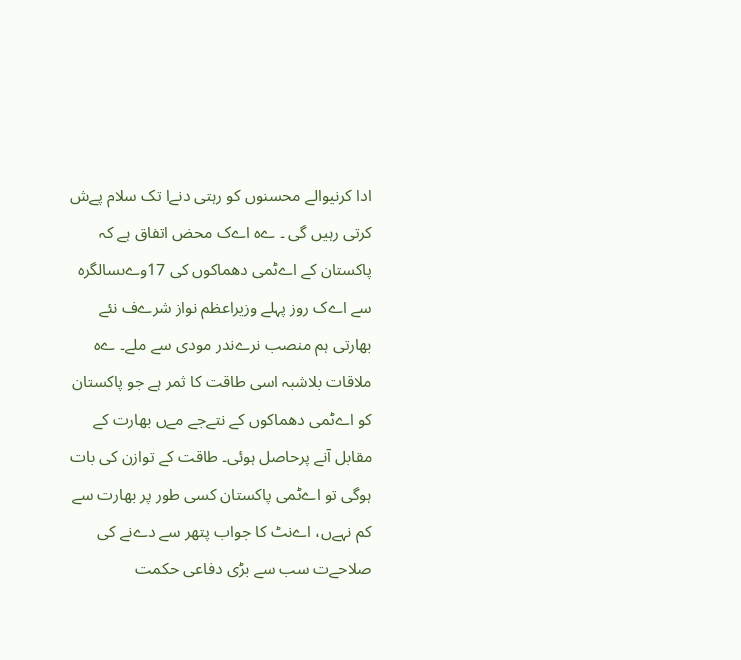ادا کرنیوالے محسنوں کو رہتی دنےا تک سلام پےش کرتی رہیں گی ۔ ےہ اےک محض اتفاق ہے کہ پاکستان کے اےٹمی دھماکوں کی 17وےںسالگرہ سے اےک روز پہلے وزیراعظم نواز شرےف نئے بھارتی ہم منصب نرےندر مودی سے ملے۔ ےہ ملاقات بلاشبہ اسی طاقت کا ثمر ہے جو پاکستان کو اےٹمی دھماکوں کے نتےجے مےں بھارت کے مقابل آنے پرحاصل ہوئی۔ طاقت کے توازن کی بات ہوگی تو اےٹمی پاکستان کسی طور پر بھارت سے کم نہےں، اےنٹ کا جواب پتھر سے دےنے کی صلاحےت سب سے بڑی دفاعی حکمت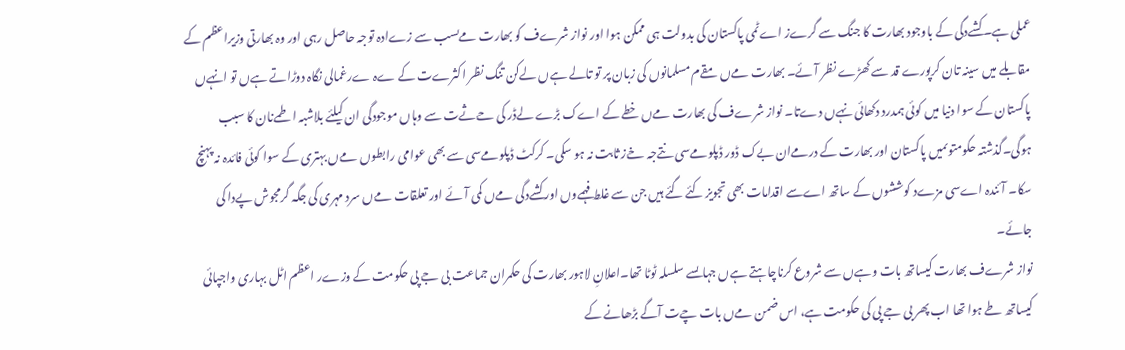عملی ہے۔ کشےدگی کے باوجود بھارت کا جنگ سے گرےز اےٹمی پاکستان کی بدولت ہی ممکن ہوا اور نواز شرےف کو بھارت مےںسب سے زےادہ توجہ حاصل رہی اور وہ بھارتی وزیراعظم کے مقابلے میں سینہ تان کرپورے قد سے کھڑے نظر آئے۔ بھارت مےں مقےم مسلمانوں کی زبان پر تو تالے ہےں لےکن تنگ نظر اکثرےت کے ےہ ےرغمالی نگاہ دوڑاتے ہےں تو انہےں پاکستان کے سوا دنیا میں کوئی ہمدرد دکھائی نہےں دےتا۔ نواز شرےف کی بھارت مےں خطے کے اےک بڑے لےڈر کی حےثےت سے وہاں موجودگی ان کیلئے بلاشبہ اطمےنان کا سبب ہوگی۔گذشتہ حکومتوںمیں پاکستان اور بھارت کے درمےان بےک ڈور ڈپلومےسی نتےجہ خےز ثابت نہ ہو سکی۔ کرکٹ ڈپلومےسی سے بھی عوامی رابطوں مےں بہتری کے سوا کوئی فائدہ نہ پہنچ سکا۔ آئندہ اےسی مزےد کوششوں کے ساتھ اےسے اقدامات بھی تجویز کئے گئے ہیں جن سے غلط فہمےوں اور کشےدگی مےں کمی آئے اور تعلقات مےں سرد مہری کی جگہ گرمجوش پےدا کی جائے۔
نواز شرےف بھارت کیساتھ بات وہےں سے شروع کرناچاہتے ہےں جہاںسے سلسلہ ٹوٹا تھا۔اعلانِ لاہور بھارت کی حکمران جماعت بی جے پی حکومت کے وزےر اعظم اٹل بہاری واجپائی کیساتھ طے ہوا تھا اب پھر بی جے پی کی حکومت ہے، اس ضمن مےں بات چےت آگے بڑھانے کے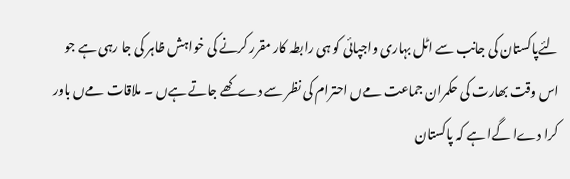لئےپاکستان کی جانب سے اٹل بہاری واجپائی کو ہی رابطہ کار مقرر کرنے کی خواہش ظاہر کی جا رہی ہے جو اس وقت بھارت کی حکمران جماعت مےں احترام کی نظر سے دےکھے جاتے ہےں ۔ ملاقات مےں باور کرا دےا گےا ہے کہ پاکستان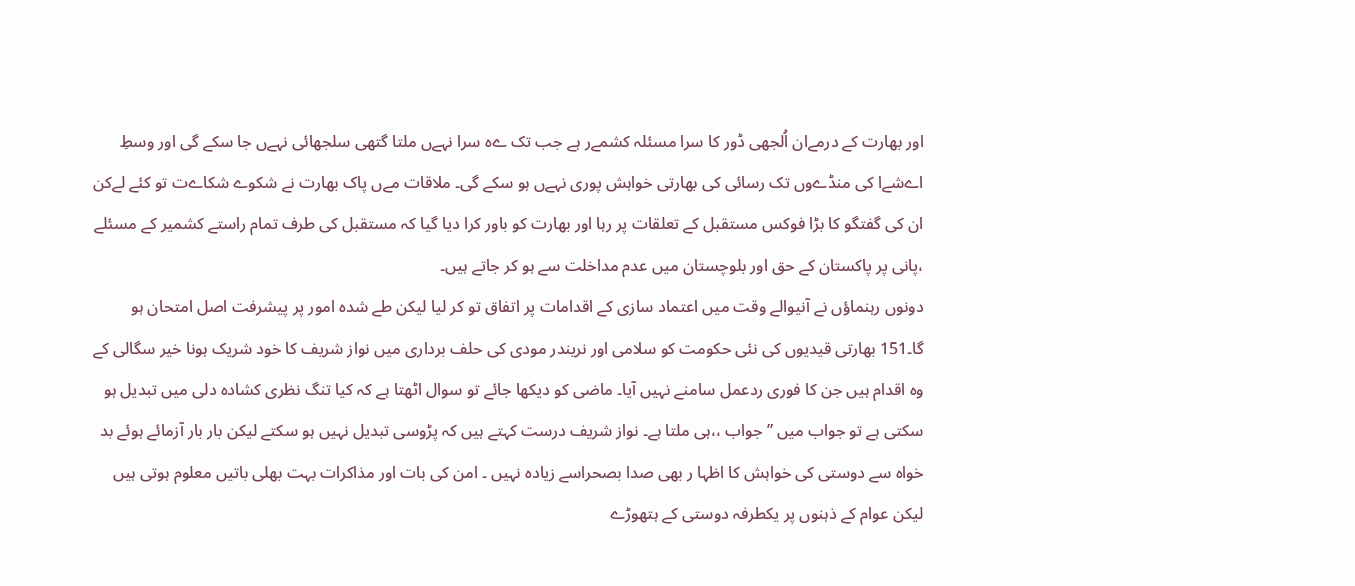اور بھارت کے درمےان اُلجھی ڈور کا سرا مسئلہ کشمےر ہے جب تک ےہ سرا نہےں ملتا گتھی سلجھائی نہےں جا سکے گی اور وسطِ اےشےا کی منڈےوں تک رسائی کی بھارتی خواہش پوری نہےں ہو سکے گی۔ ملاقات مےں پاک بھارت نے شکوے شکاےت تو کئے لےکن ان کی گفتگو کا بڑا فوکس مستقبل کے تعلقات پر رہا اور بھارت کو باور کرا دیا گیا کہ مستقبل کی طرف تمام راستے کشمیر کے مسئلے ،پانی پر پاکستان کے حق اور بلوچستان میں عدم مداخلت سے ہو کر جاتے ہیں۔
دونوں رہنماؤں نے آنیوالے وقت میں اعتماد سازی کے اقدامات پر اتفاق تو کر لیا لیکن طے شدہ امور پر پیشرفت اصل امتحان ہو گا۔151 بھارتی قیدیوں کی نئی حکومت کو سلامی اور نریندر مودی کی حلف برداری میں نواز شریف کا خود شریک ہونا خیر سگالی کے وہ اقدام ہیں جن کا فوری ردعمل سامنے نہیں آیا۔ ماضی کو دیکھا جائے تو سوال اٹھتا ہے کہ کیا تنگ نظری کشادہ دلی میں تبدیل ہو سکتی ہے تو جواب میں ”جواب ،،ہی ملتا ہے۔ نواز شریف درست کہتے ہیں کہ پڑوسی تبدیل نہیں ہو سکتے لیکن بار بار آزمائے ہوئے بد خواہ سے دوستی کی خواہش کا اظہا ر بھی صدا بصحراسے زیادہ نہیں ۔ امن کی بات اور مذاکرات بہت بھلی باتیں معلوم ہوتی ہیں لیکن عوام کے ذہنوں پر یکطرفہ دوستی کے ہتھوڑے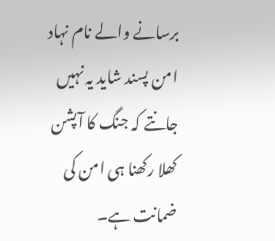برسانے والے نام نہاد امن پسند شاید یہ نہیں جانتے کہ جنگ کا آپشن کھلا رکھنا ہی امن کی ضمانت ہے۔